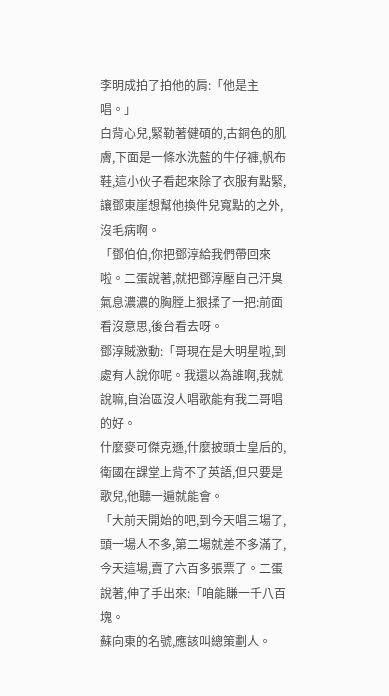李明成拍了拍他的肩:「他是主唱。」
白背心兒,緊勒著健碩的,古銅色的肌膚,下面是一條水洗藍的牛仔褲,帆布鞋,這小伙子看起來除了衣服有點緊,讓鄧東崖想幫他換件兒寬點的之外,沒毛病啊。
「鄧伯伯,你把鄧淳給我們帶回來啦。二蛋說著,就把鄧淳壓自己汗臭氣息濃濃的胸膛上狠揉了一把:前面看沒意思,後台看去呀。
鄧淳賊激動:「哥現在是大明星啦,到處有人說你呢。我還以為誰啊,我就說嘛,自治區沒人唱歌能有我二哥唱的好。
什麼麥可傑克遜,什麼披頭士皇后的,衛國在課堂上背不了英語,但只要是歌兒,他聽一遍就能會。
「大前天開始的吧,到今天唱三場了,頭一場人不多,第二場就差不多滿了,今天這場,賣了六百多張票了。二蛋說著,伸了手出來:「咱能賺一千八百塊。
蘇向東的名號,應該叫總策劃人。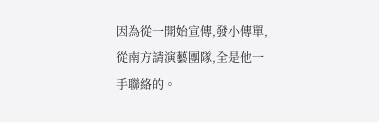因為從一開始宣傳,發小傳單,從南方請演藝團隊,全是他一手聯絡的。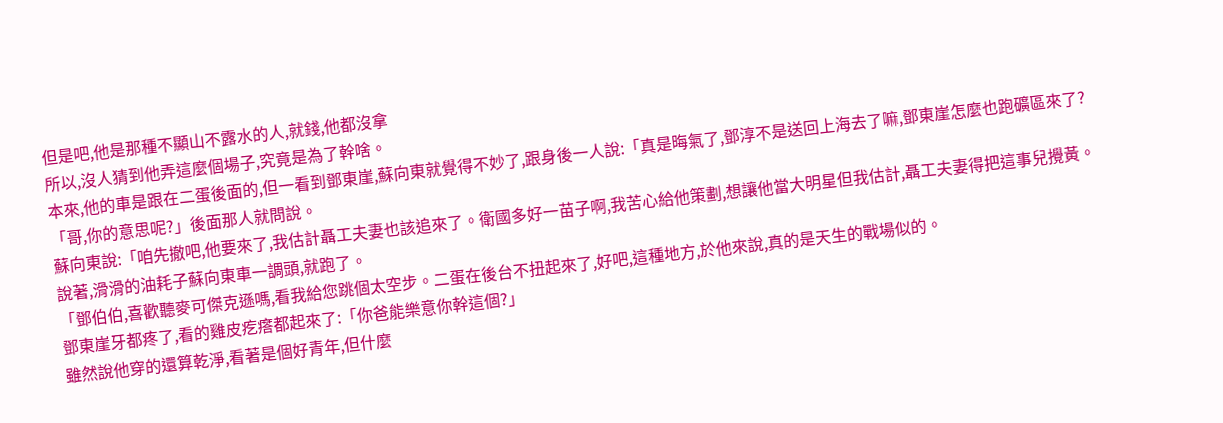但是吧,他是那種不顯山不露水的人,就錢,他都沒拿
所以,沒人猜到他弄這麼個場子,究竟是為了幹啥。
本來,他的車是跟在二蛋後面的,但一看到鄧東崖,蘇向東就覺得不妙了,跟身後一人說:「真是晦氣了,鄧淳不是送回上海去了嘛,鄧東崖怎麼也跑礦區來了?
「哥,你的意思呢?」後面那人就問說。
蘇向東說:「咱先撤吧,他要來了,我估計聶工夫妻也該追來了。衛國多好一苗子啊,我苦心給他策劃,想讓他當大明星但我估計,聶工夫妻得把這事兒攪黃。
說著,滑滑的油耗子蘇向東車一調頭,就跑了。
「鄧伯伯,喜歡聽麥可傑克遜嗎,看我給您跳個太空步。二蛋在後台不扭起來了,好吧,這種地方,於他來說,真的是天生的戰場似的。
鄧東崖牙都疼了,看的雞皮疙瘩都起來了:「你爸能樂意你幹這個?」
雖然說他穿的還算乾淨,看著是個好青年,但什麼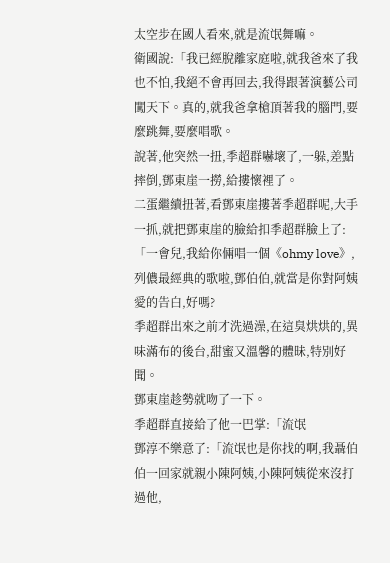太空步在國人看來,就是流氓舞嘛。
衛國說:「我已經脫離家庭啦,就我爸來了我也不怕,我絕不會再回去,我得跟著演藝公司闖天下。真的,就我爸拿槍頂著我的腦門,要麼跳舞,要麼唱歌。
說著,他突然一扭,季超群嚇壞了,一躲,差點摔倒,鄧東崖一撈,給摟懷裡了。
二蛋繼續扭著,看鄧東崖摟著季超群呢,大手一抓,就把鄧東崖的臉給扣季超群臉上了:「一會兒,我給你倆唱一個《ohmy love》,列儂最經典的歌啦,鄧伯伯,就當是你對阿姨愛的告白,好嗎?
季超群岀來之前才洗過澡,在這臭烘烘的,異味滿布的後台,甜蜜又溫馨的體昧,特別好聞。
鄧東崖趁勢就吻了一下。
季超群直接給了他一巴掌:「流氓
鄧淳不樂意了:「流氓也是你找的啊,我聶伯伯一回家就親小陳阿姨,小陳阿姨從來沒打過他,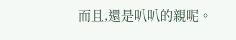而且,還是叭叭的親呢。